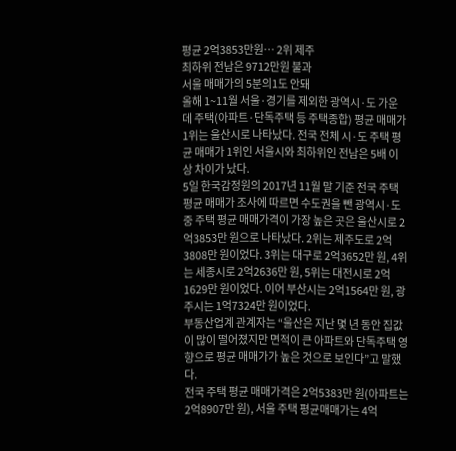평균 2억3853만원… 2위 제주
최하위 전남은 9712만원 불과
서울 매매가의 5분의1도 안돼
올해 1~11월 서울·경기를 제외한 광역시·도 가운데 주택(아파트·단독주택 등 주택종합) 평균 매매가 1위는 울산시로 나타났다. 전국 전체 시·도 주택 평균 매매가 1위인 서울시와 최하위인 전남은 5배 이상 차이가 났다.
5일 한국감정원의 2017년 11월 말 기준 전국 주택 평균 매매가 조사에 따르면 수도권을 뺀 광역시·도 중 주택 평균 매매가격이 가장 높은 곳은 울산시로 2억3853만 원으로 나타났다. 2위는 제주도로 2억3808만 원이었다. 3위는 대구로 2억3652만 원, 4위는 세종시로 2억2636만 원, 5위는 대전시로 2억1629만 원이었다. 이어 부산시는 2억1564만 원, 광주시는 1억7324만 원이었다.
부동산업계 관계자는 “울산은 지난 몇 년 동안 집값이 많이 떨어졌지만 면적이 큰 아파트와 단독주택 영향으로 평균 매매가가 높은 것으로 보인다”고 말했다.
전국 주택 평균 매매가격은 2억5383만 원(아파트는 2억8907만 원), 서울 주택 평균매매가는 4억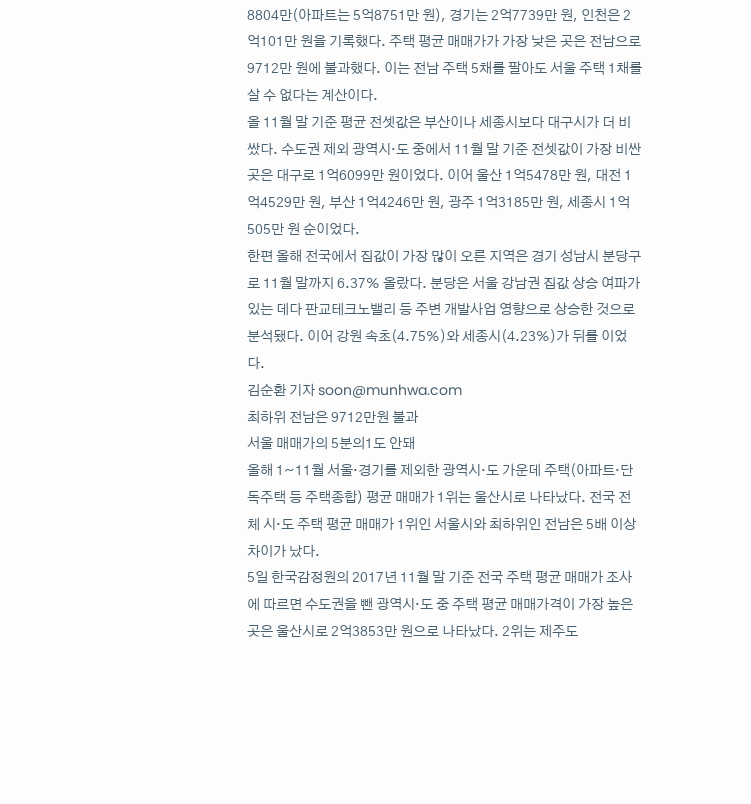8804만(아파트는 5억8751만 원), 경기는 2억7739만 원, 인천은 2억101만 원을 기록했다. 주택 평균 매매가가 가장 낮은 곳은 전남으로 9712만 원에 불과했다. 이는 전남 주택 5채를 팔아도 서울 주택 1채를 살 수 없다는 계산이다.
올 11월 말 기준 평균 전셋값은 부산이나 세종시보다 대구시가 더 비쌌다. 수도권 제외 광역시·도 중에서 11월 말 기준 전셋값이 가장 비싼 곳은 대구로 1억6099만 원이었다. 이어 울산 1억5478만 원, 대전 1억4529만 원, 부산 1억4246만 원, 광주 1억3185만 원, 세종시 1억505만 원 순이었다.
한편 올해 전국에서 집값이 가장 많이 오른 지역은 경기 성남시 분당구로 11월 말까지 6.37% 올랐다. 분당은 서울 강남권 집값 상승 여파가 있는 데다 판교테크노밸리 등 주변 개발사업 영향으로 상승한 것으로 분석됐다. 이어 강원 속초(4.75%)와 세종시(4.23%)가 뒤를 이었다.
김순환 기자 soon@munhwa.com
최하위 전남은 9712만원 불과
서울 매매가의 5분의1도 안돼
올해 1~11월 서울·경기를 제외한 광역시·도 가운데 주택(아파트·단독주택 등 주택종합) 평균 매매가 1위는 울산시로 나타났다. 전국 전체 시·도 주택 평균 매매가 1위인 서울시와 최하위인 전남은 5배 이상 차이가 났다.
5일 한국감정원의 2017년 11월 말 기준 전국 주택 평균 매매가 조사에 따르면 수도권을 뺀 광역시·도 중 주택 평균 매매가격이 가장 높은 곳은 울산시로 2억3853만 원으로 나타났다. 2위는 제주도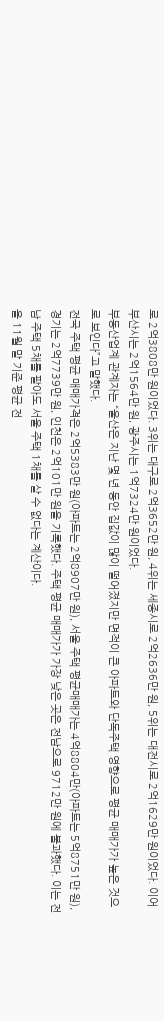로 2억3808만 원이었다. 3위는 대구로 2억3652만 원, 4위는 세종시로 2억2636만 원, 5위는 대전시로 2억1629만 원이었다. 이어 부산시는 2억1564만 원, 광주시는 1억7324만 원이었다.
부동산업계 관계자는 “울산은 지난 몇 년 동안 집값이 많이 떨어졌지만 면적이 큰 아파트와 단독주택 영향으로 평균 매매가가 높은 것으로 보인다”고 말했다.
전국 주택 평균 매매가격은 2억5383만 원(아파트는 2억8907만 원), 서울 주택 평균매매가는 4억8804만(아파트는 5억8751만 원), 경기는 2억7739만 원, 인천은 2억101만 원을 기록했다. 주택 평균 매매가가 가장 낮은 곳은 전남으로 9712만 원에 불과했다. 이는 전남 주택 5채를 팔아도 서울 주택 1채를 살 수 없다는 계산이다.
올 11월 말 기준 평균 전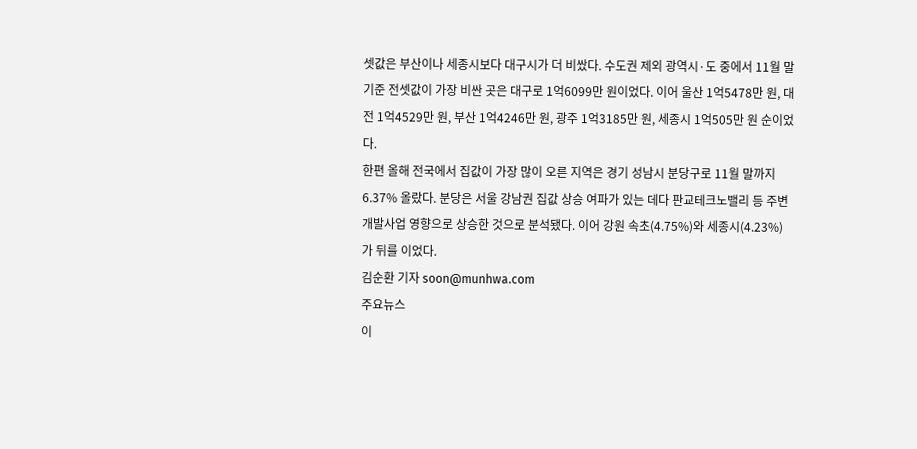셋값은 부산이나 세종시보다 대구시가 더 비쌌다. 수도권 제외 광역시·도 중에서 11월 말 기준 전셋값이 가장 비싼 곳은 대구로 1억6099만 원이었다. 이어 울산 1억5478만 원, 대전 1억4529만 원, 부산 1억4246만 원, 광주 1억3185만 원, 세종시 1억505만 원 순이었다.
한편 올해 전국에서 집값이 가장 많이 오른 지역은 경기 성남시 분당구로 11월 말까지 6.37% 올랐다. 분당은 서울 강남권 집값 상승 여파가 있는 데다 판교테크노밸리 등 주변 개발사업 영향으로 상승한 것으로 분석됐다. 이어 강원 속초(4.75%)와 세종시(4.23%)가 뒤를 이었다.
김순환 기자 soon@munhwa.com
주요뉴스
이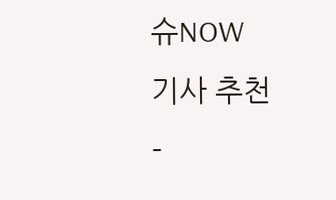슈NOW
기사 추천
-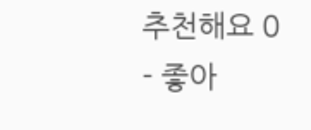추천해요 0
- 좋아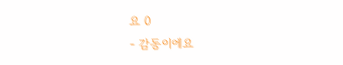요 0
- 감동이에요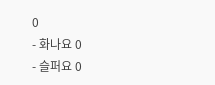0
- 화나요 0
- 슬퍼요 0